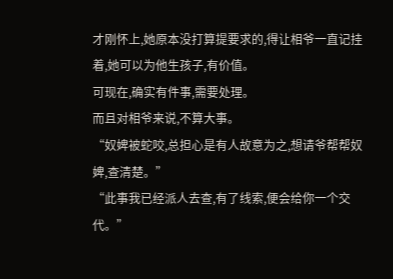才刚怀上,她原本没打算提要求的,得让相爷一直记挂着,她可以为他生孩子,有价值。
可现在,确实有件事,需要处理。
而且对相爷来说,不算大事。
“奴婢被蛇咬,总担心是有人故意为之,想请爷帮帮奴婢,查清楚。”
“此事我已经派人去查,有了线索,便会给你一个交代。”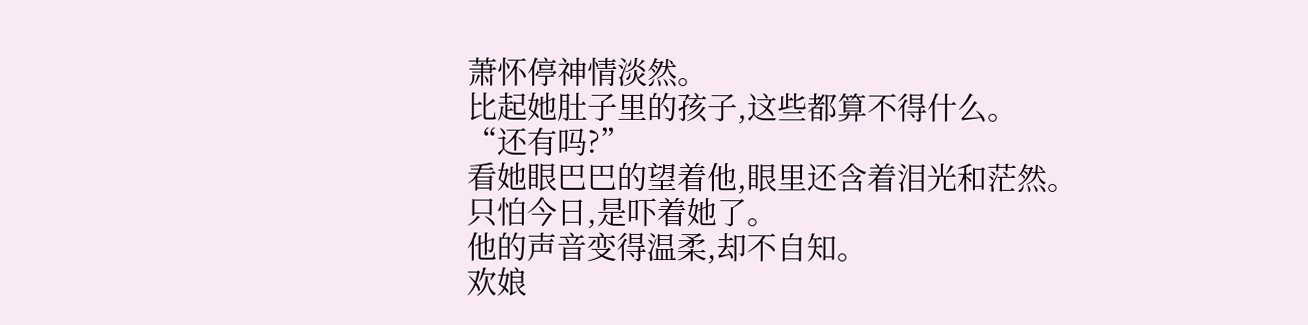萧怀停神情淡然。
比起她肚子里的孩子,这些都算不得什么。
“还有吗?”
看她眼巴巴的望着他,眼里还含着泪光和茫然。
只怕今日,是吓着她了。
他的声音变得温柔,却不自知。
欢娘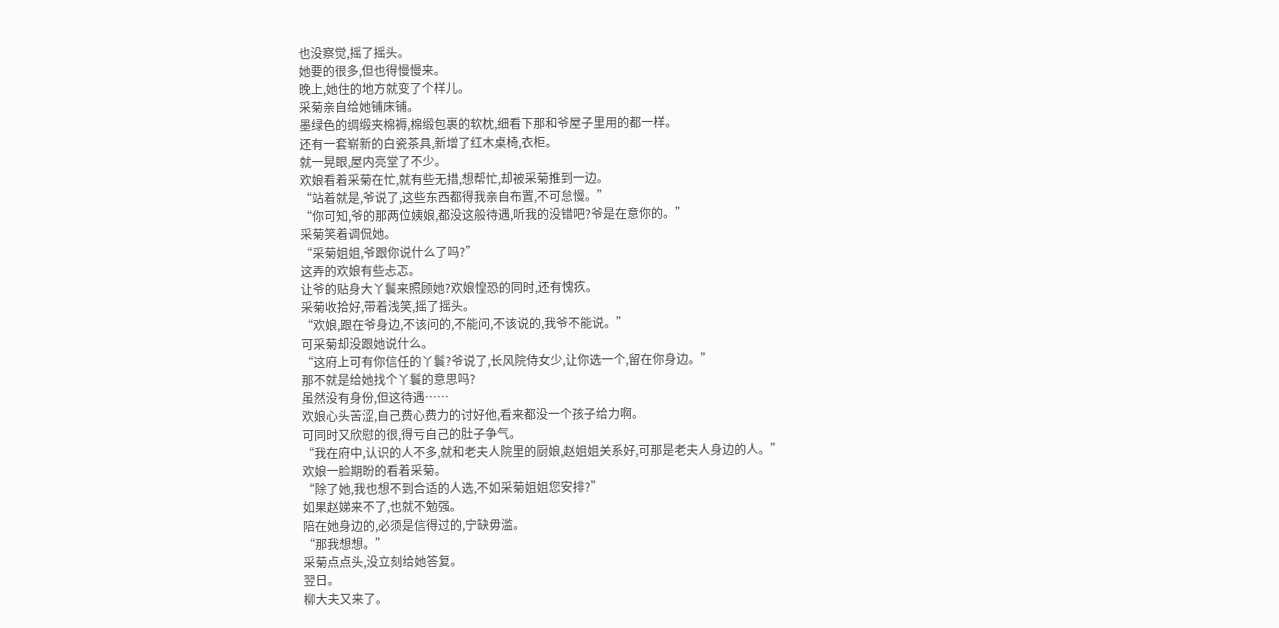也没察觉,摇了摇头。
她要的很多,但也得慢慢来。
晚上,她住的地方就变了个样儿。
采菊亲自给她铺床铺。
墨绿色的绸缎夹棉褥,棉缎包裹的软枕,细看下那和爷屋子里用的都一样。
还有一套崭新的白瓷茶具,新增了红木桌椅,衣柜。
就一晃眼,屋内亮堂了不少。
欢娘看着采菊在忙,就有些无措,想帮忙,却被采菊推到一边。
“站着就是,爷说了,这些东西都得我亲自布置,不可怠慢。”
“你可知,爷的那两位姨娘,都没这般待遇,听我的没错吧?爷是在意你的。”
采菊笑着调侃她。
“采菊姐姐,爷跟你说什么了吗?”
这弄的欢娘有些忐忑。
让爷的贴身大丫鬟来照顾她?欢娘惶恐的同时,还有愧疚。
采菊收拾好,带着浅笑,摇了摇头。
“欢娘,跟在爷身边,不该问的,不能问,不该说的,我爷不能说。”
可采菊却没跟她说什么。
“这府上可有你信任的丫鬟?爷说了,长风院侍女少,让你选一个,留在你身边。”
那不就是给她找个丫鬟的意思吗?
虽然没有身份,但这待遇……
欢娘心头苦涩,自己费心费力的讨好他,看来都没一个孩子给力啊。
可同时又欣慰的很,得亏自己的肚子争气。
“我在府中,认识的人不多,就和老夫人院里的厨娘,赵姐姐关系好,可那是老夫人身边的人。”
欢娘一脸期盼的看着采菊。
“除了她,我也想不到合适的人选,不如采菊姐姐您安排?”
如果赵娣来不了,也就不勉强。
陪在她身边的,必须是信得过的,宁缺毋滥。
“那我想想。”
采菊点点头,没立刻给她答复。
翌日。
柳大夫又来了。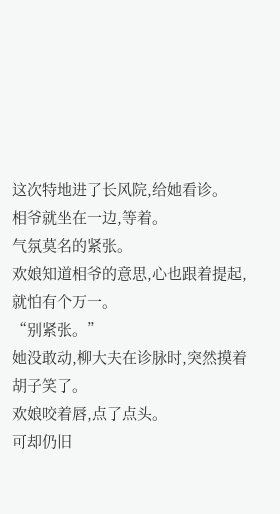这次特地进了长风院,给她看诊。
相爷就坐在一边,等着。
气氛莫名的紧张。
欢娘知道相爷的意思,心也跟着提起,就怕有个万一。
“别紧张。”
她没敢动,柳大夫在诊脉时,突然摸着胡子笑了。
欢娘咬着唇,点了点头。
可却仍旧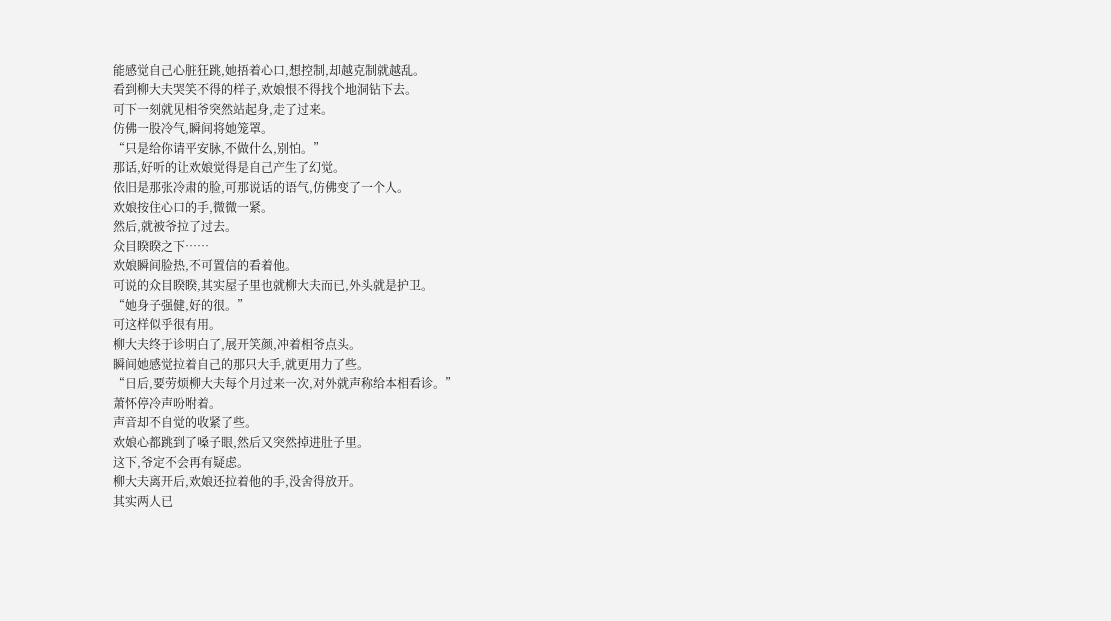能感觉自己心脏狂跳,她捂着心口,想控制,却越克制就越乱。
看到柳大夫哭笑不得的样子,欢娘恨不得找个地洞钻下去。
可下一刻就见相爷突然站起身,走了过来。
仿佛一股冷气,瞬间将她笼罩。
“只是给你请平安脉,不做什么,别怕。”
那话,好听的让欢娘觉得是自己产生了幻觉。
依旧是那张冷肃的脸,可那说话的语气,仿佛变了一个人。
欢娘按住心口的手,微微一紧。
然后,就被爷拉了过去。
众目睽睽之下……
欢娘瞬间脸热,不可置信的看着他。
可说的众目睽睽,其实屋子里也就柳大夫而已,外头就是护卫。
“她身子强健,好的很。”
可这样似乎很有用。
柳大夫终于诊明白了,展开笑颜,冲着相爷点头。
瞬间她感觉拉着自己的那只大手,就更用力了些。
“日后,要劳烦柳大夫每个月过来一次,对外就声称给本相看诊。”
萧怀停冷声吩咐着。
声音却不自觉的收紧了些。
欢娘心都跳到了嗓子眼,然后又突然掉进肚子里。
这下,爷定不会再有疑虑。
柳大夫离开后,欢娘还拉着他的手,没舍得放开。
其实两人已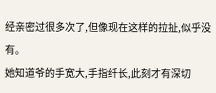经亲密过很多次了,但像现在这样的拉扯,似乎没有。
她知道爷的手宽大,手指纤长,此刻才有深切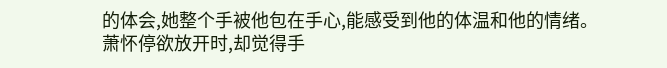的体会,她整个手被他包在手心,能感受到他的体温和他的情绪。
萧怀停欲放开时,却觉得手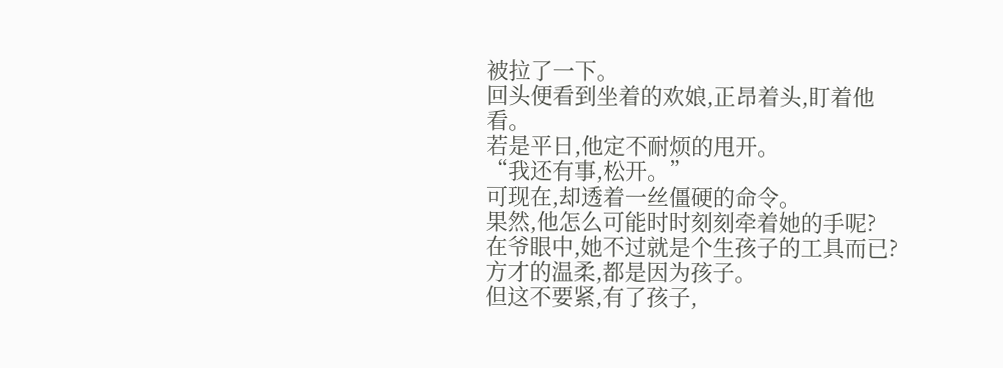被拉了一下。
回头便看到坐着的欢娘,正昂着头,盯着他看。
若是平日,他定不耐烦的甩开。
“我还有事,松开。”
可现在,却透着一丝僵硬的命令。
果然,他怎么可能时时刻刻牵着她的手呢?
在爷眼中,她不过就是个生孩子的工具而已?方才的温柔,都是因为孩子。
但这不要紧,有了孩子,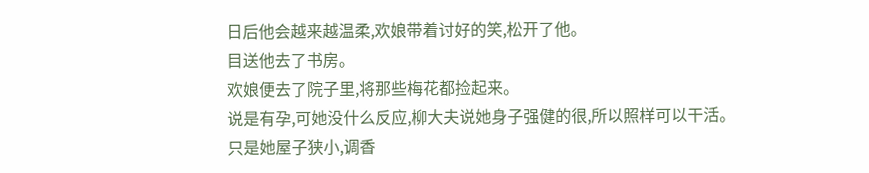日后他会越来越温柔,欢娘带着讨好的笑,松开了他。
目送他去了书房。
欢娘便去了院子里,将那些梅花都捡起来。
说是有孕,可她没什么反应,柳大夫说她身子强健的很,所以照样可以干活。
只是她屋子狭小,调香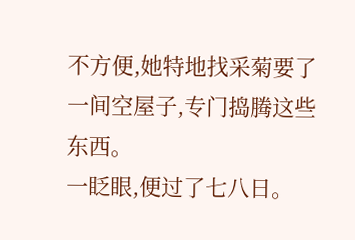不方便,她特地找采菊要了一间空屋子,专门捣腾这些东西。
一眨眼,便过了七八日。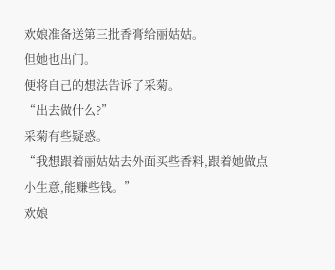欢娘准备送第三批香膏给丽姑姑。
但她也出门。
便将自己的想法告诉了采菊。
“出去做什么?”
采菊有些疑惑。
“我想跟着丽姑姑去外面买些香料,跟着她做点小生意,能赚些钱。”
欢娘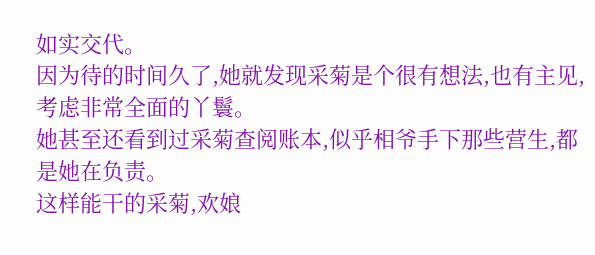如实交代。
因为待的时间久了,她就发现采菊是个很有想法,也有主见,考虑非常全面的丫鬟。
她甚至还看到过采菊查阅账本,似乎相爷手下那些营生,都是她在负责。
这样能干的采菊,欢娘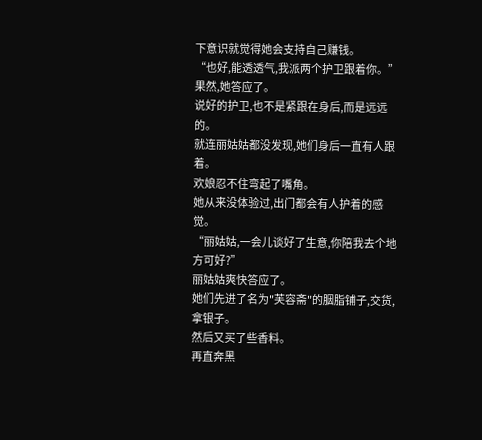下意识就觉得她会支持自己赚钱。
“也好,能透透气,我派两个护卫跟着你。”
果然,她答应了。
说好的护卫,也不是紧跟在身后,而是远远的。
就连丽姑姑都没发现,她们身后一直有人跟着。
欢娘忍不住弯起了嘴角。
她从来没体验过,出门都会有人护着的感觉。
“丽姑姑,一会儿谈好了生意,你陪我去个地方可好?”
丽姑姑爽快答应了。
她们先进了名为"芙容斋"的胭脂铺子,交货,拿银子。
然后又买了些香料。
再直奔黑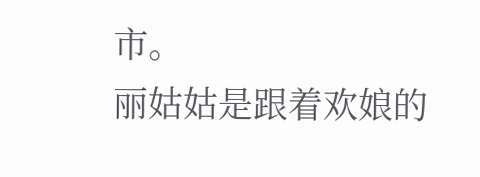市。
丽姑姑是跟着欢娘的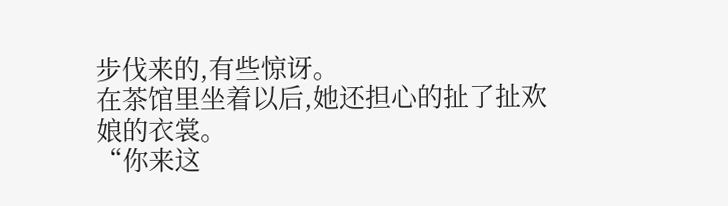步伐来的,有些惊讶。
在茶馆里坐着以后,她还担心的扯了扯欢娘的衣裳。
“你来这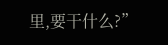里,要干什么?”